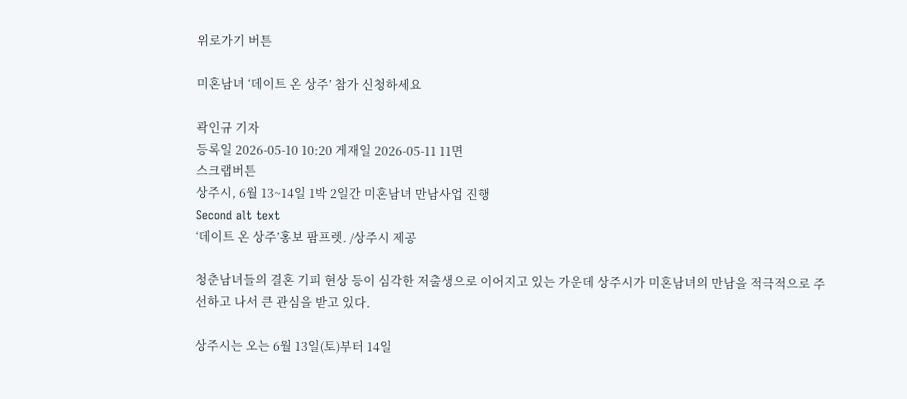위로가기 버튼

미혼남녀 ‘데이트 온 상주’ 참가 신청하세요

곽인규 기자
등록일 2026-05-10 10:20 게재일 2026-05-11 11면
스크랩버튼
상주시, 6월 13~14일 1박 2일간 미혼남녀 만남사업 진행
Second alt text
‘데이트 온 상주’홍보 팜프렛. /상주시 제공

청춘남녀들의 결혼 기피 현상 등이 심각한 저출생으로 이어지고 있는 가운데 상주시가 미혼남녀의 만남을 적극적으로 주선하고 나서 큰 관심을 받고 있다.

상주시는 오는 6월 13일(토)부터 14일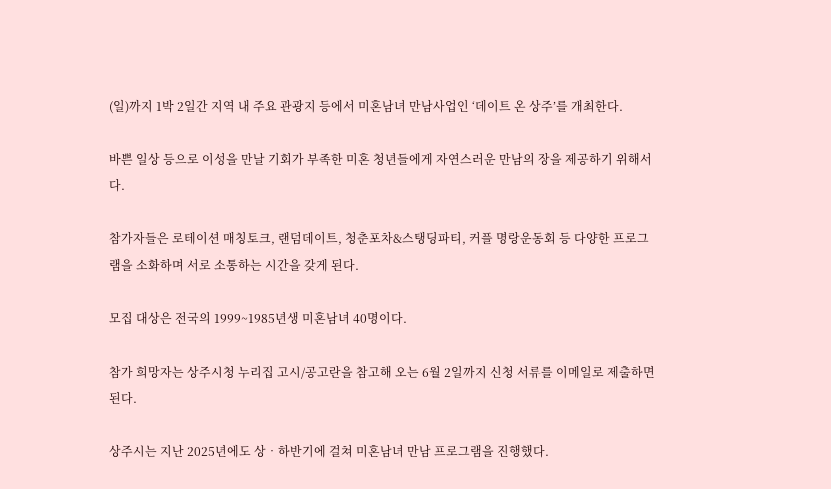(일)까지 1박 2일간 지역 내 주요 관광지 등에서 미혼남녀 만남사업인 ‘데이트 온 상주’를 개최한다.

바쁜 일상 등으로 이성을 만날 기회가 부족한 미혼 청년들에게 자연스러운 만남의 장을 제공하기 위해서다.

참가자들은 로테이션 매칭토크, 랜덤데이트, 청춘포차&스탱딩파티, 커플 명랑운동회 등 다양한 프로그램을 소화하며 서로 소통하는 시간을 갖게 된다.

모집 대상은 전국의 1999~1985년생 미혼남녀 40명이다.

참가 희망자는 상주시청 누리집 고시/공고란을 참고해 오는 6월 2일까지 신청 서류를 이메일로 제출하면 된다.

상주시는 지난 2025년에도 상‧하반기에 걸쳐 미혼남녀 만남 프로그램을 진행했다.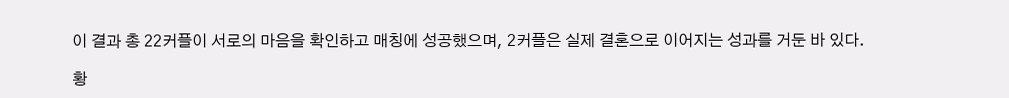이 결과 총 22커플이 서로의 마음을 확인하고 매칭에 성공했으며, 2커플은 실제 결혼으로 이어지는 성과를 거둔 바 있다.

황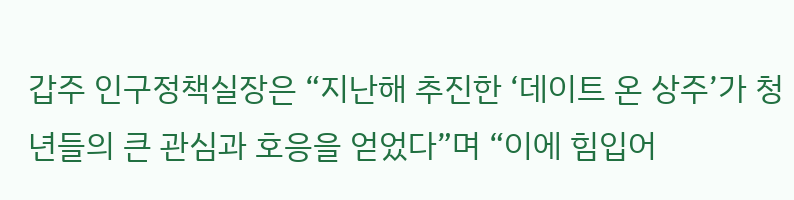갑주 인구정책실장은 “지난해 추진한 ‘데이트 온 상주’가 청년들의 큰 관심과 호응을 얻었다”며 “이에 힘입어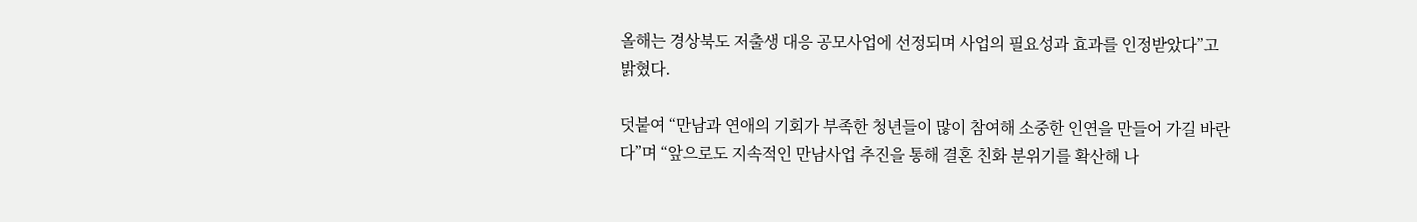올해는 경상북도 저출생 대응 공모사업에 선정되며 사업의 필요성과 효과를 인정받았다”고 밝혔다.

덧붙여 “만남과 연애의 기회가 부족한 청년들이 많이 참여해 소중한 인연을 만들어 가길 바란다”며 “앞으로도 지속적인 만남사업 추진을 통해 결혼 친화 분위기를 확산해 나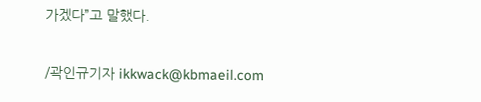가겠다”고 말했다.

/곽인규기자 ikkwack@kbmaeil.com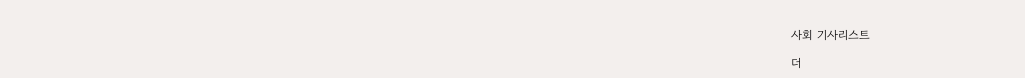사회 기사리스트

더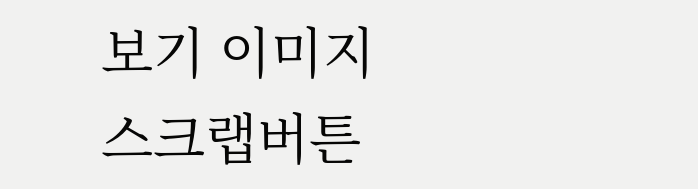보기 이미지
스크랩버튼